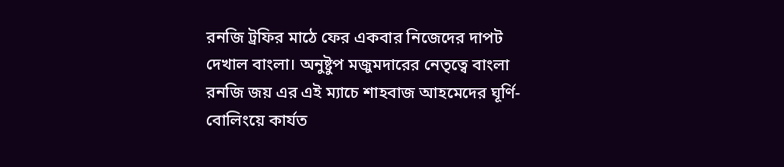রনজি ট্রফির মাঠে ফের একবার নিজেদের দাপট দেখাল বাংলা। অনুষ্টুপ মজুমদারের নেতৃত্বে বাংলা রনজি জয় এর এই ম্যাচে শাহবাজ আহমেদের ঘূর্ণি-বোলিংয়ে কার্যত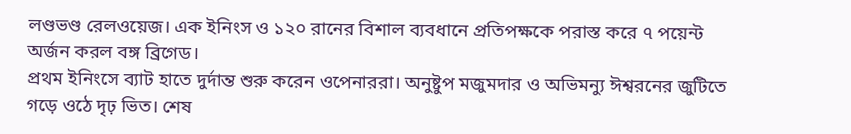লণ্ডভণ্ড রেলওয়েজ। এক ইনিংস ও ১২০ রানের বিশাল ব্যবধানে প্রতিপক্ষকে পরাস্ত করে ৭ পয়েন্ট অর্জন করল বঙ্গ ব্রিগেড।
প্রথম ইনিংসে ব্যাট হাতে দুর্দান্ত শুরু করেন ওপেনাররা। অনুষ্টুপ মজুমদার ও অভিমন্যু ঈশ্বরনের জুটিতে গড়ে ওঠে দৃঢ় ভিত। শেষ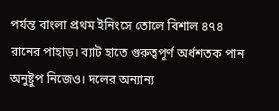পর্যন্ত বাংলা প্রথম ইনিংসে তোলে বিশাল ৪৭৪ রানের পাহাড়। ব্যাট হাতে গুরুত্বপূর্ণ অর্ধশতক পান অনুষ্টুপ নিজেও। দলের অন্যান্য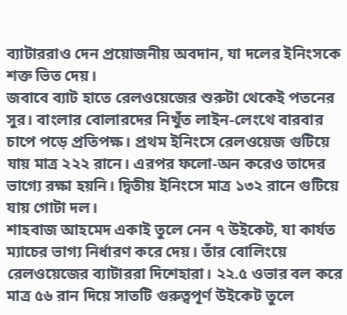ব্যাটাররাও দেন প্রয়োজনীয় অবদান, যা দলের ইনিংসকে শক্ত ভিত দেয়।
জবাবে ব্যাট হাতে রেলওয়েজের শুরুটা থেকেই পতনের সুর। বাংলার বোলারদের নিখুঁত লাইন-লেংথে বারবার চাপে পড়ে প্রতিপক্ষ। প্রথম ইনিংসে রেলওয়েজ গুটিয়ে যায় মাত্র ২২২ রানে। এরপর ফলো-অন করেও তাদের ভাগ্যে রক্ষা হয়নি। দ্বিতীয় ইনিংসে মাত্র ১৩২ রানে গুটিয়ে যায় গোটা দল।
শাহবাজ আহমেদ একাই তুলে নেন ৭ উইকেট, যা কার্যত ম্যাচের ভাগ্য নির্ধারণ করে দেয়। তাঁর বোলিংয়ে রেলওয়েজের ব্যাটাররা দিশেহারা। ২২.৫ ওভার বল করে মাত্র ৫৬ রান দিয়ে সাতটি গুরুত্বপূর্ণ উইকেট তুলে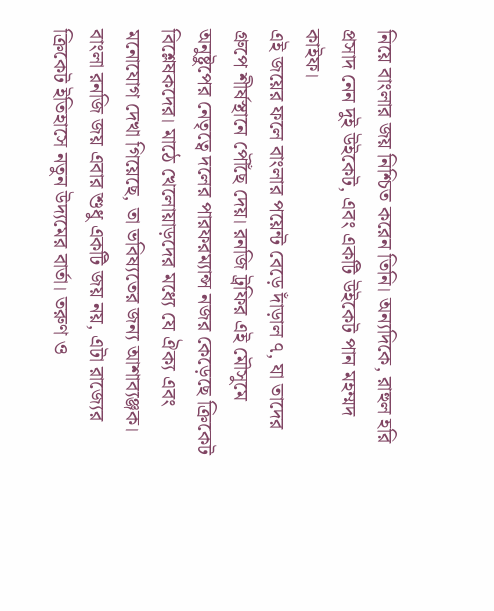নিয়ে বাংলার জয় নিশ্চিত করেন তিনি। অন্যদিকে, রাহুল হরি প্রসাদ নেন দুই উইকেট, এবং একটি উইকেট পান মহম্মদ কাইফ।
এই জয়ের ফলে বাংলার পয়েন্ট বেড়ে দাঁড়াল ৭, যা তাদের গ্রুপে শীর্ষস্থানে পৌঁছে দেয়। রনজি ট্রফির এই মৌসুমে অনুষ্টুপের নেতৃত্বে দলের পারফরম্যান্স নজর কেড়েছে ক্রিকেট বিশ্লেষকদের। মাঠে খেলোয়াড়দের মধ্যে যে ঐক্য এবং মনোযোগ দেখা গিয়েছে, তা ভবিষ্যতের জন্য আশাব্যঞ্জক।
বাংলা রনজি জয় এবার শুধু একটি জয় নয়, এটা রাজ্যের ক্রিকেট ইতিহাসে নতুন উদ্যমের বার্তা। তরুণ ও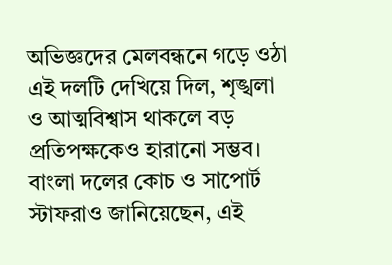অভিজ্ঞদের মেলবন্ধনে গড়ে ওঠা এই দলটি দেখিয়ে দিল, শৃঙ্খলা ও আত্মবিশ্বাস থাকলে বড় প্রতিপক্ষকেও হারানো সম্ভব।
বাংলা দলের কোচ ও সাপোর্ট স্টাফরাও জানিয়েছেন, এই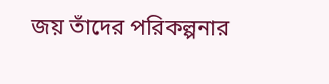জয় তাঁদের পরিকল্পনার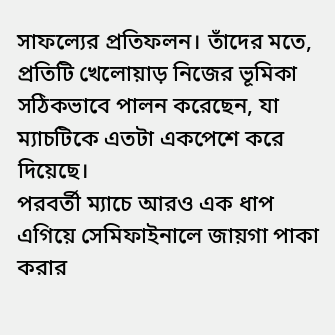সাফল্যের প্রতিফলন। তাঁদের মতে, প্রতিটি খেলোয়াড় নিজের ভূমিকা সঠিকভাবে পালন করেছেন, যা ম্যাচটিকে এতটা একপেশে করে দিয়েছে।
পরবর্তী ম্যাচে আরও এক ধাপ এগিয়ে সেমিফাইনালে জায়গা পাকা করার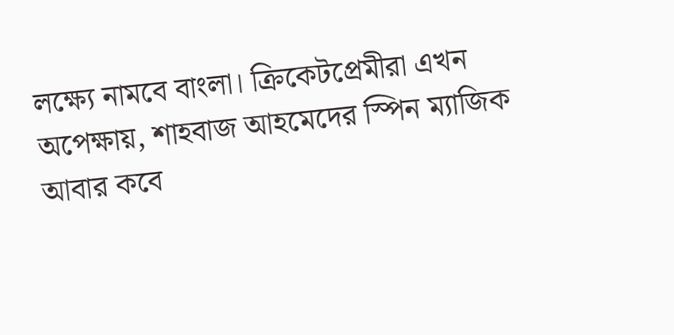লক্ষ্যে নামবে বাংলা। ক্রিকেটপ্রেমীরা এখন অপেক্ষায়, শাহবাজ আহমেদের স্পিন ম্যাজিক আবার কবে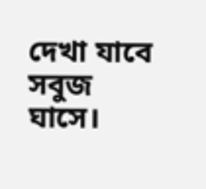দেখা যাবে সবুজ ঘাসে।